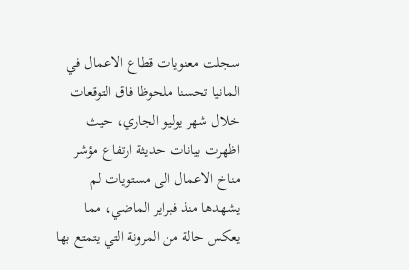سجلت معنويات قطاع الاعمال في المانيا تحسنا ملحوظا فاق التوقعات خلال شهر يوليو الجاري، حيث اظهرت بيانات حديثة ارتفاع مؤشر مناخ الاعمال الى مستويات لم يشهدها منذ فبراير الماضي، مما يعكس حالة من المرونة التي يتمتع بها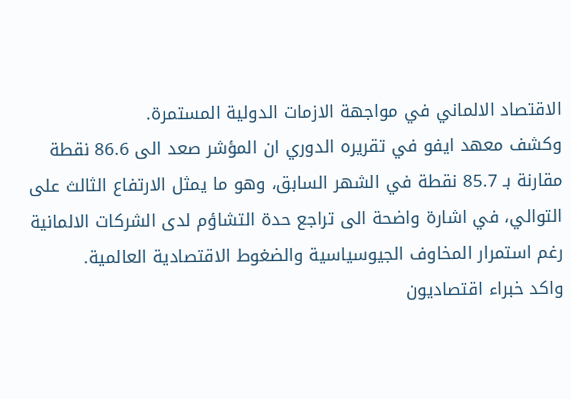الاقتصاد الالماني في مواجهة الازمات الدولية المستمرة.
وكشف معهد ايفو في تقريره الدوري ان المؤشر صعد الى 86.6 نقطة مقارنة بـ 85.7 نقطة في الشهر السابق، وهو ما يمثل الارتفاع الثالث على التوالي، في اشارة واضحة الى تراجع حدة التشاؤم لدى الشركات الالمانية رغم استمرار المخاوف الجيوسياسية والضغوط الاقتصادية العالمية.
واكد خبراء اقتصاديون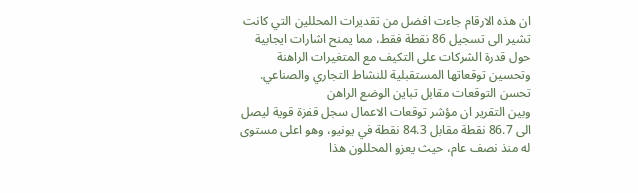ان هذه الارقام جاءت افضل من تقديرات المحللين التي كانت تشير الى تسجيل 86 نقطة فقط، مما يمنح اشارات ايجابية حول قدرة الشركات على التكيف مع المتغيرات الراهنة وتحسين توقعاتها المستقبلية للنشاط التجاري والصناعي.
تحسن التوقعات مقابل تباين الوضع الراهن
وبين التقرير ان مؤشر توقعات الاعمال سجل قفزة قوية ليصل الى 86.7 نقطة مقابل 84.3 نقطة في يونيو، وهو اعلى مستوى له منذ نصف عام، حيث يعزو المحللون هذا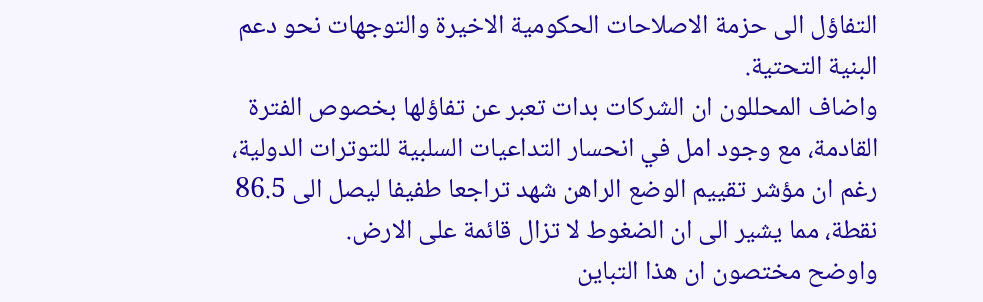التفاؤل الى حزمة الاصلاحات الحكومية الاخيرة والتوجهات نحو دعم البنية التحتية.
واضاف المحللون ان الشركات بدات تعبر عن تفاؤلها بخصوص الفترة القادمة، مع وجود امل في انحسار التداعيات السلبية للتوترات الدولية، رغم ان مؤشر تقييم الوضع الراهن شهد تراجعا طفيفا ليصل الى 86.5 نقطة، مما يشير الى ان الضغوط لا تزال قائمة على الارض.
واوضح مختصون ان هذا التباين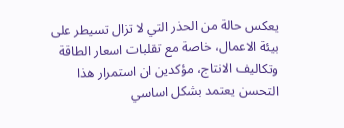يعكس حالة من الحذر التي لا تزال تسيطر على بيئة الاعمال، خاصة مع تقلبات اسعار الطاقة وتكاليف الانتاج، مؤكدين ان استمرار هذا التحسن يعتمد بشكل اساسي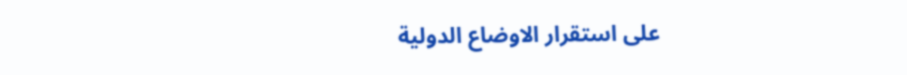على استقرار الاوضاع الدولية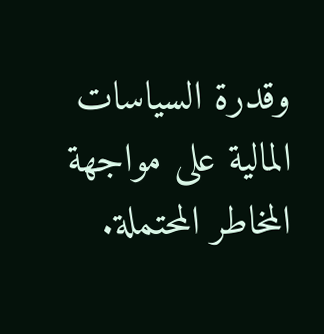وقدرة السياسات المالية على مواجهة المخاطر المحتملة.